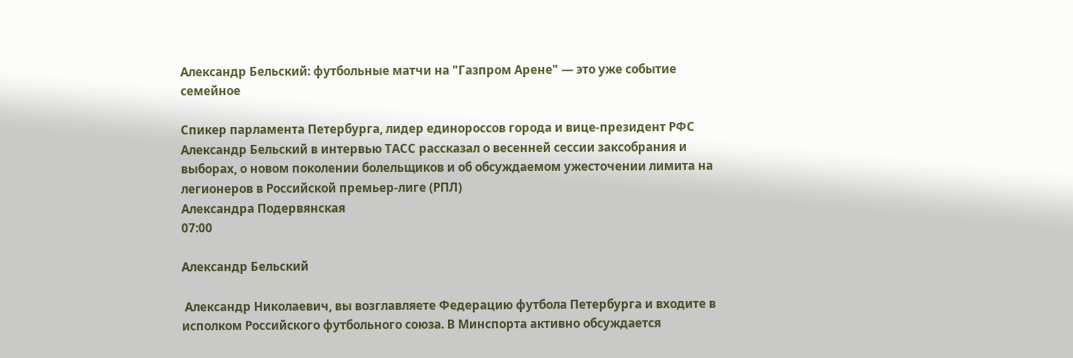Александр Бельский: футбольные матчи на "Газпром Арене" — это уже событие семейное

Спикер парламента Петербурга, лидер единороссов города и вице-президент РФС Александр Бельский в интервью ТАСС рассказал о весенней сессии заксобрания и выборах, о новом поколении болельщиков и об обсуждаемом ужесточении лимита на легионеров в Российской премьер-лиге (РПЛ)
Александра Подервянская
07:00

Александр Бельский

 Александр Николаевич, вы возглавляете Федерацию футбола Петербурга и входите в исполком Российского футбольного союза. В Минспорта активно обсуждается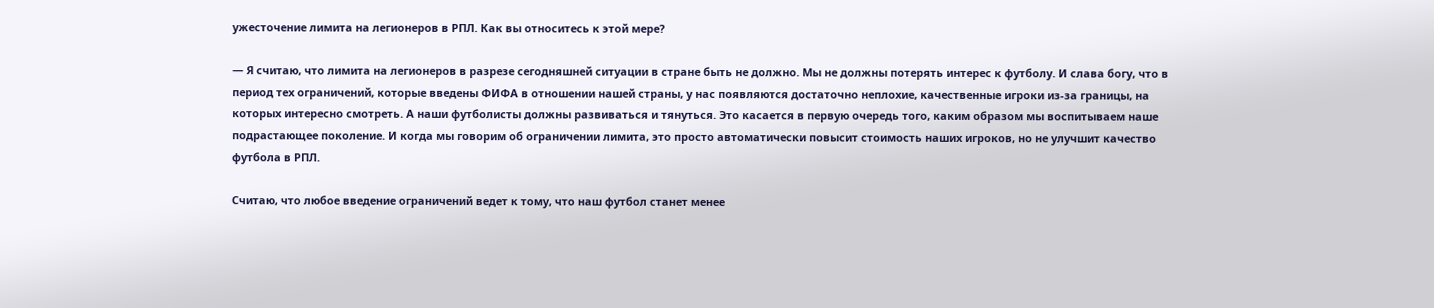ужесточение лимита на легионеров в РПЛ. Как вы относитесь к этой мере?

— Я считаю, что лимита на легионеров в разрезе сегодняшней ситуации в стране быть не должно. Мы не должны потерять интерес к футболу. И слава богу, что в период тех ограничений, которые введены ФИФА в отношении нашей страны, у нас появляются достаточно неплохие, качественные игроки из-за границы, на которых интересно смотреть. А наши футболисты должны развиваться и тянуться. Это касается в первую очередь того, каким образом мы воспитываем наше подрастающее поколение. И когда мы говорим об ограничении лимита, это просто автоматически повысит стоимость наших игроков, но не улучшит качество футбола в РПЛ.

Считаю, что любое введение ограничений ведет к тому, что наш футбол станет менее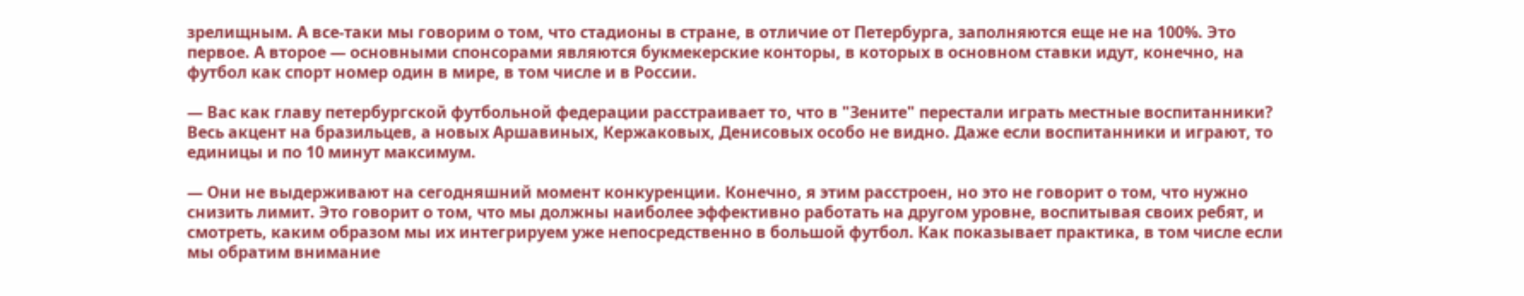зрелищным. А все-таки мы говорим о том, что стадионы в стране, в отличие от Петербурга, заполняются еще не на 100%. Это первое. А второе — основными спонсорами являются букмекерские конторы, в которых в основном ставки идут, конечно, на футбол как спорт номер один в мире, в том числе и в России.

— Вас как главу петербургской футбольной федерации расстраивает то, что в "Зените" перестали играть местные воспитанники? Весь акцент на бразильцев, а новых Аршавиных, Кержаковых, Денисовых особо не видно. Даже если воспитанники и играют, то единицы и по 10 минут максимум.

— Они не выдерживают на сегодняшний момент конкуренции. Конечно, я этим расстроен, но это не говорит о том, что нужно снизить лимит. Это говорит о том, что мы должны наиболее эффективно работать на другом уровне, воспитывая своих ребят, и смотреть, каким образом мы их интегрируем уже непосредственно в большой футбол. Как показывает практика, в том числе если мы обратим внимание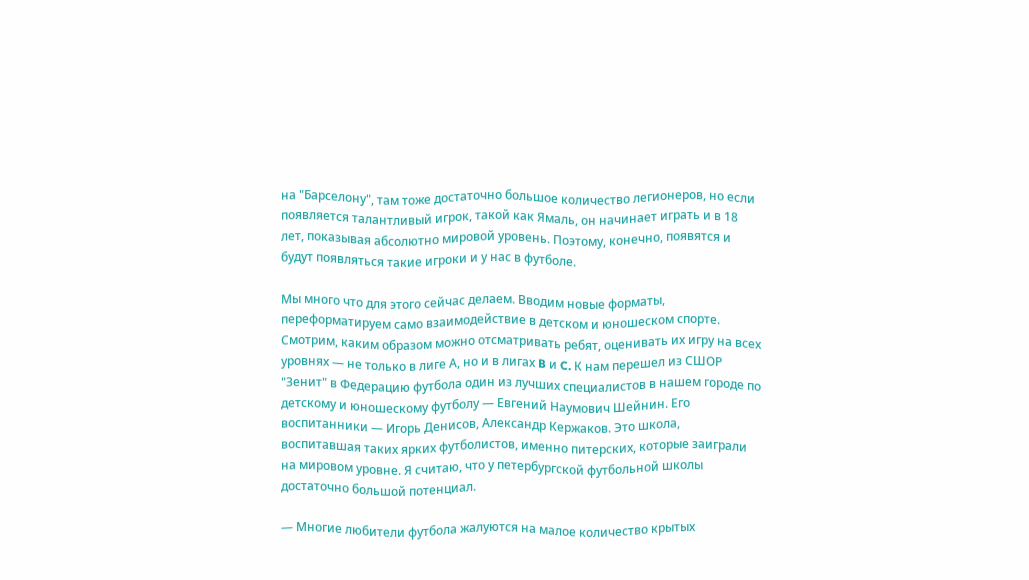на "Барселону", там тоже достаточно большое количество легионеров, но если появляется талантливый игрок, такой как Ямаль, он начинает играть и в 18 лет, показывая абсолютно мировой уровень. Поэтому, конечно, появятся и будут появляться такие игроки и у нас в футболе.

Мы много что для этого сейчас делаем. Вводим новые форматы, переформатируем само взаимодействие в детском и юношеском спорте. Смотрим, каким образом можно отсматривать ребят, оценивать их игру на всех уровнях — не только в лиге А, но и в лигах B и C. К нам перешел из СШОР "Зенит" в Федерацию футбола один из лучших специалистов в нашем городе по детскому и юношескому футболу — Евгений Наумович Шейнин. Его воспитанники — Игорь Денисов, Александр Кержаков. Это школа, воспитавшая таких ярких футболистов, именно питерских, которые заиграли на мировом уровне. Я считаю, что у петербургской футбольной школы достаточно большой потенциал.

— Многие любители футбола жалуются на малое количество крытых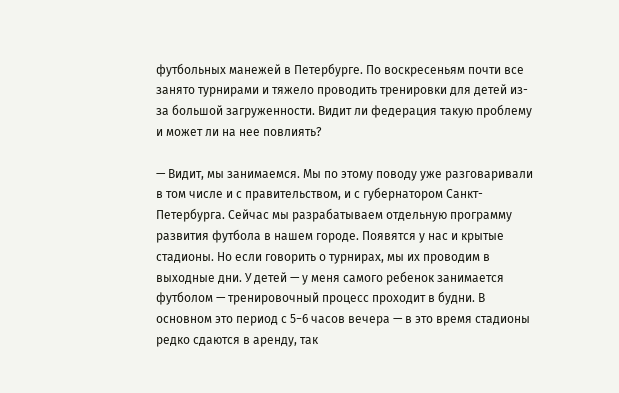футбольных манежей в Петербурге. По воскресеньям почти все занято турнирами и тяжело проводить тренировки для детей из-за большой загруженности. Видит ли федерация такую проблему и может ли на нее повлиять?

— Видит, мы занимаемся. Мы по этому поводу уже разговаривали в том числе и с правительством, и с губернатором Санкт-Петербурга. Сейчас мы разрабатываем отдельную программу развития футбола в нашем городе. Появятся у нас и крытые стадионы. Но если говорить о турнирах, мы их проводим в выходные дни. У детей — у меня самого ребенок занимается футболом — тренировочный процесс проходит в будни. В основном это период с 5−6 часов вечера — в это время стадионы редко сдаются в аренду, так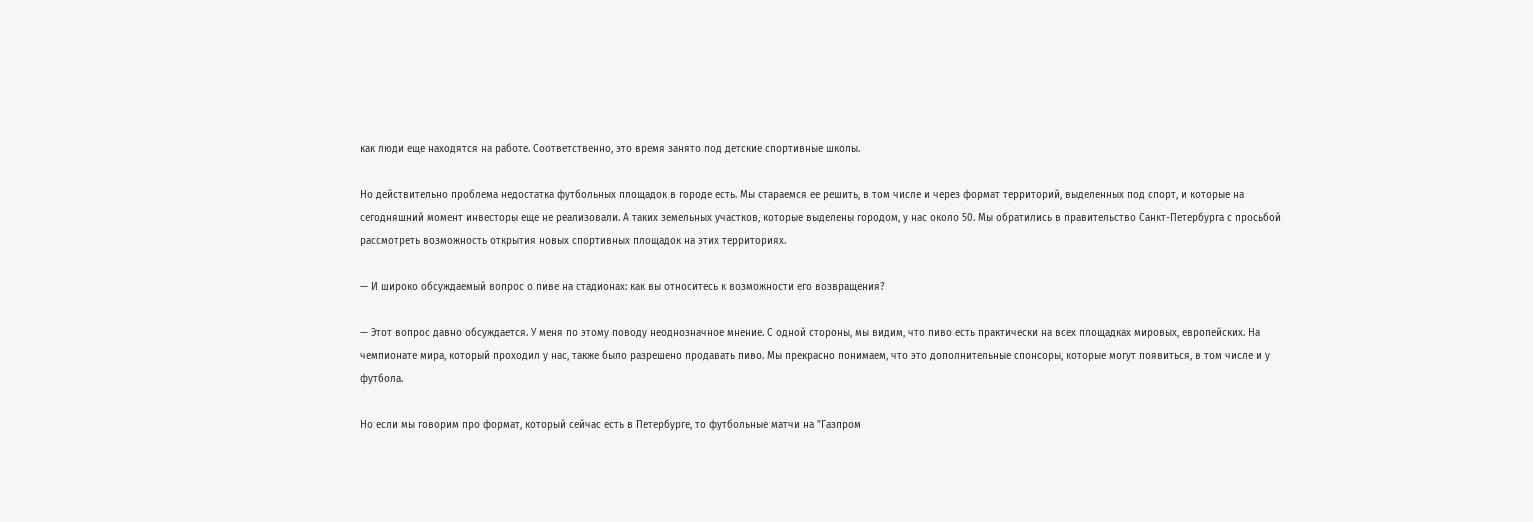как люди еще находятся на работе. Соответственно, это время занято под детские спортивные школы.

Но действительно проблема недостатка футбольных площадок в городе есть. Мы стараемся ее решить, в том числе и через формат территорий, выделенных под спорт, и которые на сегодняшний момент инвесторы еще не реализовали. А таких земельных участков, которые выделены городом, у нас около 50. Мы обратились в правительство Санкт-Петербурга с просьбой рассмотреть возможность открытия новых спортивных площадок на этих территориях.

— И широко обсуждаемый вопрос о пиве на стадионах: как вы относитесь к возможности его возвращения?

— Этот вопрос давно обсуждается. У меня по этому поводу неоднозначное мнение. С одной стороны, мы видим, что пиво есть практически на всех площадках мировых, европейских. На чемпионате мира, который проходил у нас, также было разрешено продавать пиво. Мы прекрасно понимаем, что это дополнительные спонсоры, которые могут появиться, в том числе и у футбола.

Но если мы говорим про формат, который сейчас есть в Петербурге, то футбольные матчи на "Газпром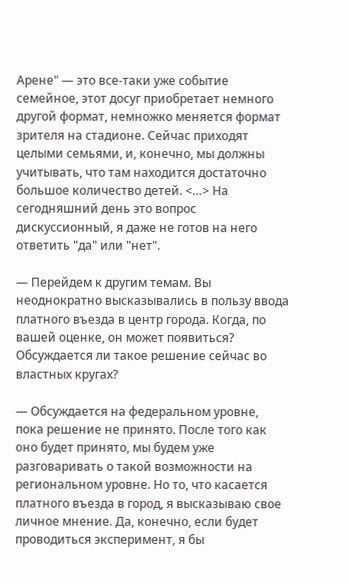Арене" — это все-таки уже событие семейное, этот досуг приобретает немного другой формат, немножко меняется формат зрителя на стадионе. Сейчас приходят целыми семьями, и, конечно, мы должны учитывать, что там находится достаточно большое количество детей. <…> На сегодняшний день это вопрос дискуссионный, я даже не готов на него ответить "да" или "нет".

— Перейдем к другим темам. Вы неоднократно высказывались в пользу ввода платного въезда в центр города. Когда, по вашей оценке, он может появиться? Обсуждается ли такое решение сейчас во властных кругах?

— Обсуждается на федеральном уровне, пока решение не принято. После того как оно будет принято, мы будем уже разговаривать о такой возможности на региональном уровне. Но то, что касается платного въезда в город, я высказываю свое личное мнение. Да, конечно, если будет проводиться эксперимент, я бы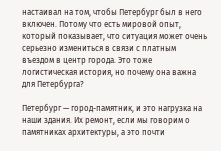настаивал на том, чтобы Петербург был в него включен. Потому что есть мировой опыт, который показывает, что ситуация может очень серьезно измениться в связи с платным въездом в центр города. Это тоже логистическая история, но почему она важна для Петербурга?

Петербург — город-памятник, и это нагрузка на наши здания. Их ремонт, если мы говорим о памятниках архитектуры, а это почти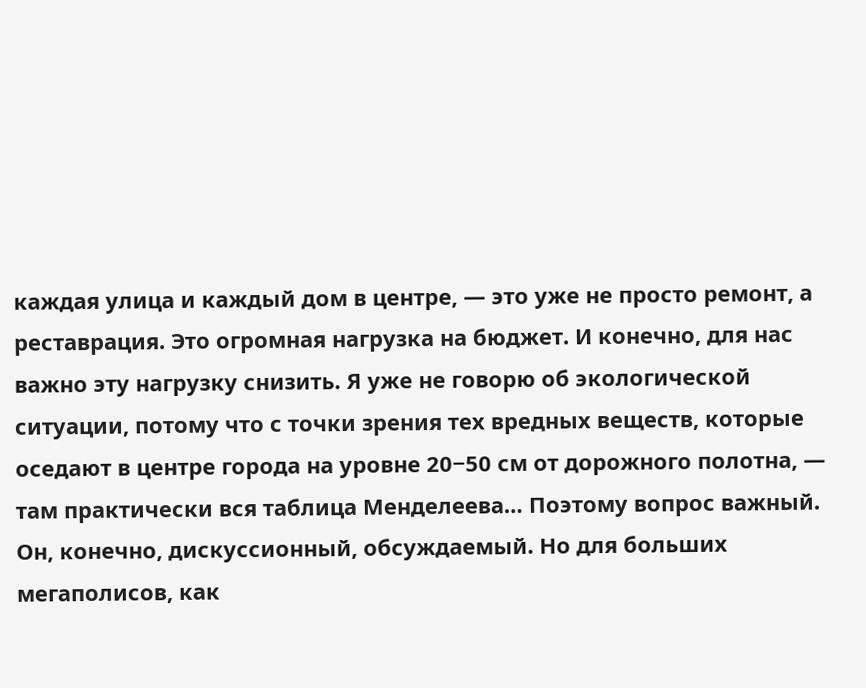каждая улица и каждый дом в центре, — это уже не просто ремонт, а реставрация. Это огромная нагрузка на бюджет. И конечно, для нас важно эту нагрузку снизить. Я уже не говорю об экологической ситуации, потому что с точки зрения тех вредных веществ, которые оседают в центре города на уровне 20−50 см от дорожного полотна, — там практически вся таблица Менделеева… Поэтому вопрос важный. Он, конечно, дискуссионный, обсуждаемый. Но для больших мегаполисов, как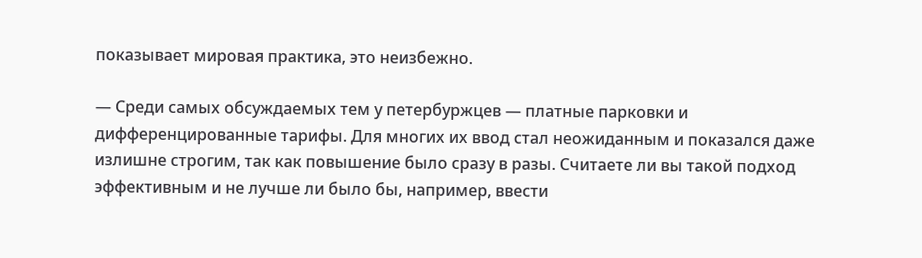показывает мировая практика, это неизбежно.

— Среди самых обсуждаемых тем у петербуржцев — платные парковки и дифференцированные тарифы. Для многих их ввод стал неожиданным и показался даже излишне строгим, так как повышение было сразу в разы. Считаете ли вы такой подход эффективным и не лучше ли было бы, например, ввести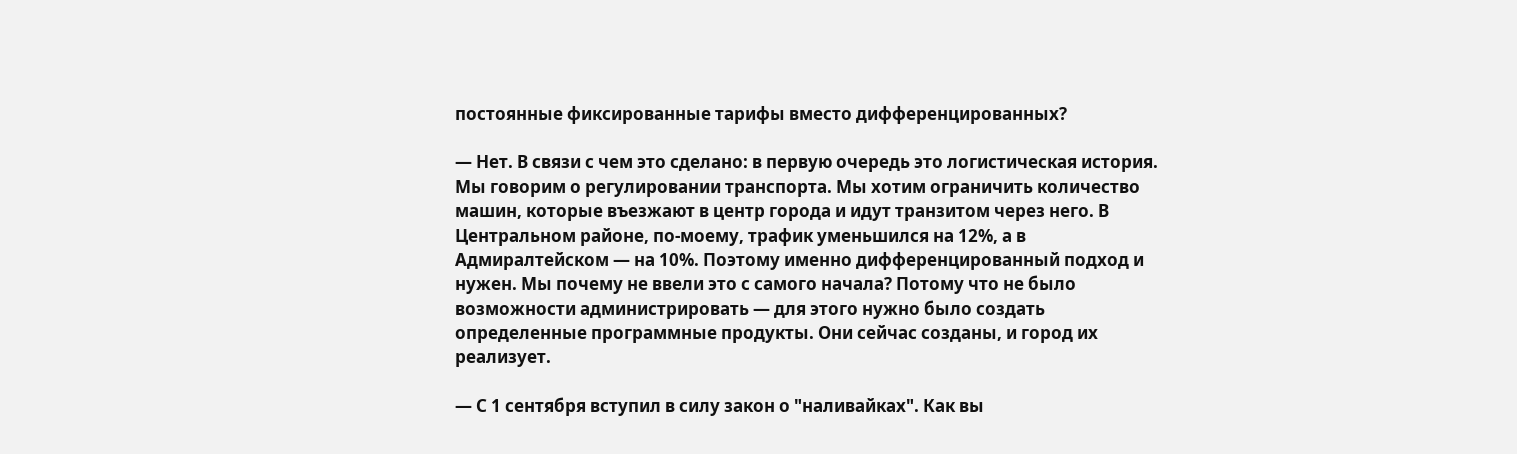постоянные фиксированные тарифы вместо дифференцированных?

— Нет. В связи с чем это сделано: в первую очередь это логистическая история. Мы говорим о регулировании транспорта. Мы хотим ограничить количество машин, которые въезжают в центр города и идут транзитом через него. В Центральном районе, по-моему, трафик уменьшился на 12%, а в Адмиралтейском — на 10%. Поэтому именно дифференцированный подход и нужен. Мы почему не ввели это с самого начала? Потому что не было возможности администрировать — для этого нужно было создать определенные программные продукты. Они сейчас созданы, и город их реализует.

— С 1 сентября вступил в силу закон о "наливайках". Как вы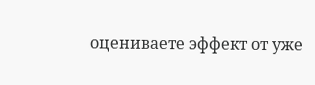оцениваете эффект от уже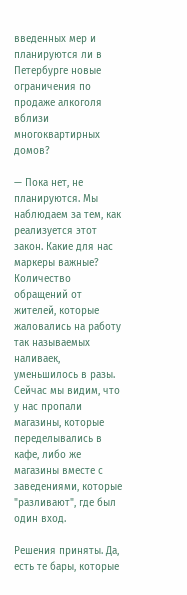введенных мер и планируются ли в Петербурге новые ограничения по продаже алкоголя вблизи многоквартирных домов?

— Пока нет, не планируются. Мы наблюдаем за тем, как реализуется этот закон. Какие для нас маркеры важные? Количество обращений от жителей, которые жаловались на работу так называемых наливаек, уменьшилось в разы. Сейчас мы видим, что у нас пропали магазины, которые переделывались в кафе, либо же магазины вместе с заведениями, которые "разливают", где был один вход.

Решения приняты. Да, есть те бары, которые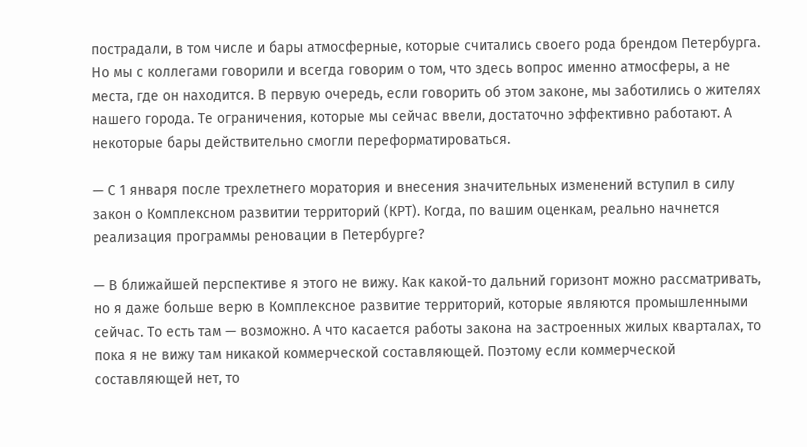пострадали, в том числе и бары атмосферные, которые считались своего рода брендом Петербурга. Но мы с коллегами говорили и всегда говорим о том, что здесь вопрос именно атмосферы, а не места, где он находится. В первую очередь, если говорить об этом законе, мы заботились о жителях нашего города. Те ограничения, которые мы сейчас ввели, достаточно эффективно работают. А некоторые бары действительно смогли переформатироваться.

— С 1 января после трехлетнего моратория и внесения значительных изменений вступил в силу закон о Комплексном развитии территорий (КРТ). Когда, по вашим оценкам, реально начнется реализация программы реновации в Петербурге?

— В ближайшей перспективе я этого не вижу. Как какой-то дальний горизонт можно рассматривать, но я даже больше верю в Комплексное развитие территорий, которые являются промышленными сейчас. То есть там — возможно. А что касается работы закона на застроенных жилых кварталах, то пока я не вижу там никакой коммерческой составляющей. Поэтому если коммерческой составляющей нет, то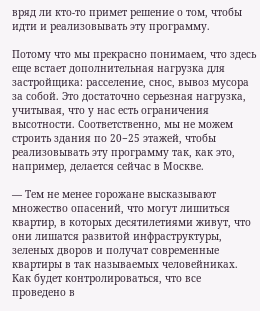вряд ли кто-то примет решение о том, чтобы идти и реализовывать эту программу.

Потому что мы прекрасно понимаем, что здесь еще встает дополнительная нагрузка для застройщика: расселение, снос, вывоз мусора за собой. Это достаточно серьезная нагрузка, учитывая, что у нас есть ограничения высотности. Соответственно, мы не можем строить здания по 20−25 этажей, чтобы реализовывать эту программу так, как это, например, делается сейчас в Москве.

— Тем не менее горожане высказывают множество опасений, что могут лишиться квартир, в которых десятилетиями живут, что они лишатся развитой инфраструктуры, зеленых дворов и получат современные квартиры в так называемых человейниках. Как будет контролироваться, что все проведено в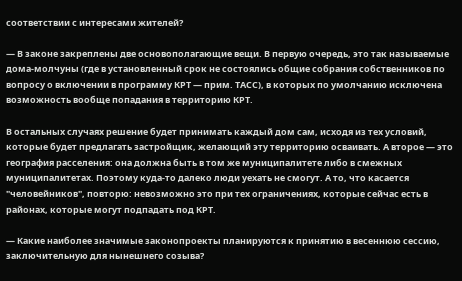соответствии с интересами жителей?

— В законе закреплены две основополагающие вещи. В первую очередь, это так называемые дома-молчуны (где в установленный срок не состоялись общие собрания собственников по вопросу о включении в программу КРТ — прим. ТАСС), в которых по умолчанию исключена возможность вообще попадания в территорию КРТ.

В остальных случаях решение будет принимать каждый дом сам, исходя из тех условий, которые будет предлагать застройщик, желающий эту территорию осваивать. А второе — это география расселения: она должна быть в том же муниципалитете либо в смежных муниципалитетах. Поэтому куда-то далеко люди уехать не смогут. А то, что касается "человейников", повторю: невозможно это при тех ограничениях, которые сейчас есть в районах, которые могут подпадать под КРТ.

— Какие наиболее значимые законопроекты планируются к принятию в весеннюю сессию, заключительную для нынешнего созыва?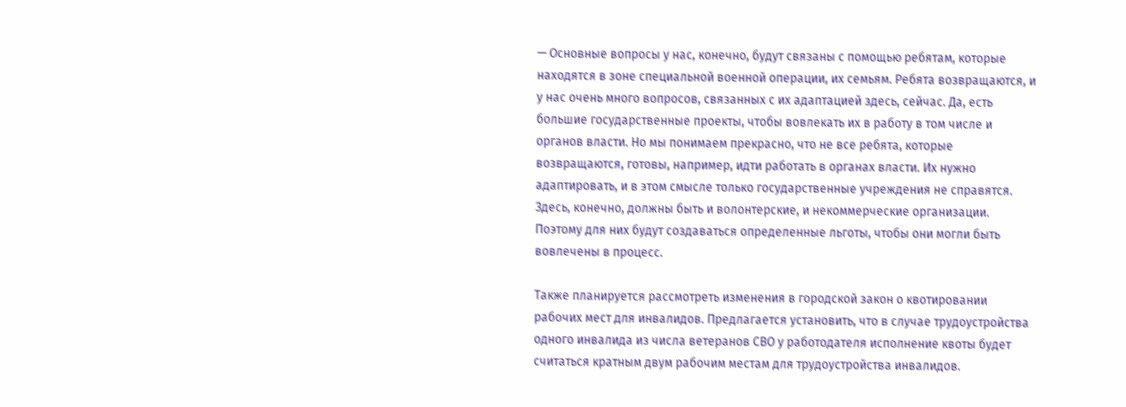— Основные вопросы у нас, конечно, будут связаны с помощью ребятам, которые находятся в зоне специальной военной операции, их семьям. Ребята возвращаются, и у нас очень много вопросов, связанных с их адаптацией здесь, сейчас. Да, есть большие государственные проекты, чтобы вовлекать их в работу в том числе и органов власти. Но мы понимаем прекрасно, что не все ребята, которые возвращаются, готовы, например, идти работать в органах власти. Их нужно адаптировать, и в этом смысле только государственные учреждения не справятся. Здесь, конечно, должны быть и волонтерские, и некоммерческие организации. Поэтому для них будут создаваться определенные льготы, чтобы они могли быть вовлечены в процесс.

Также планируется рассмотреть изменения в городской закон о квотировании рабочих мест для инвалидов. Предлагается установить, что в случае трудоустройства одного инвалида из числа ветеранов СВО у работодателя исполнение квоты будет считаться кратным двум рабочим местам для трудоустройства инвалидов.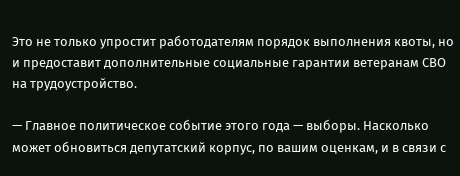Это не только упростит работодателям порядок выполнения квоты, но и предоставит дополнительные социальные гарантии ветеранам СВО на трудоустройство.

— Главное политическое событие этого года — выборы. Насколько может обновиться депутатский корпус, по вашим оценкам, и в связи с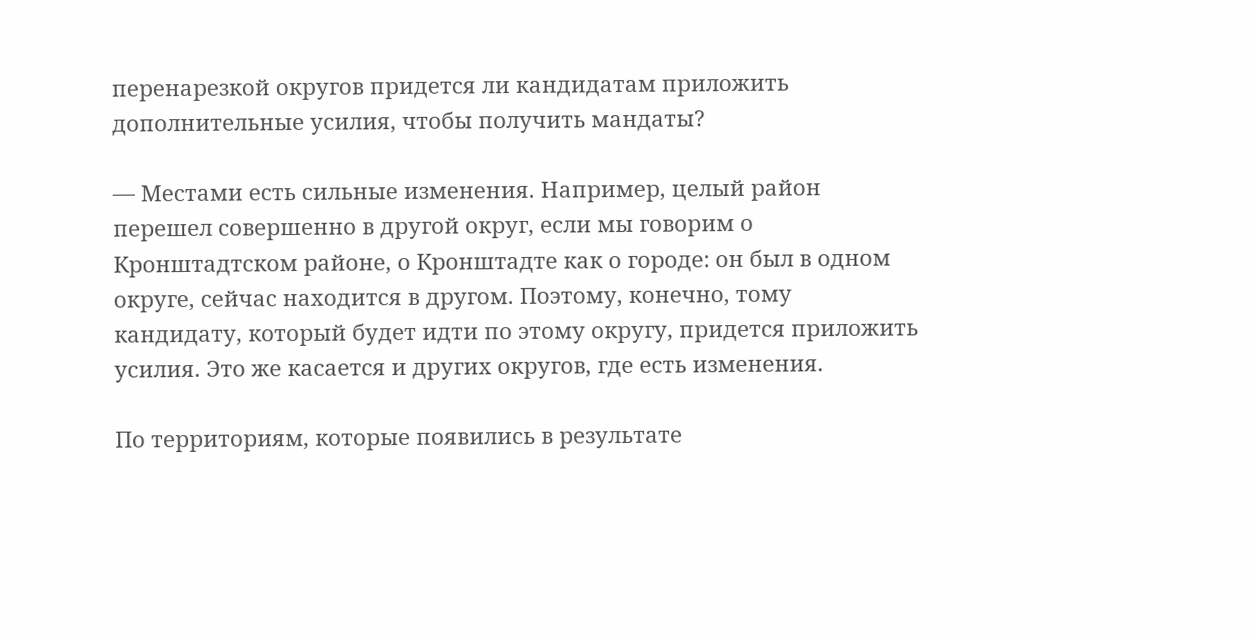перенарезкой округов придется ли кандидатам приложить дополнительные усилия, чтобы получить мандаты?

— Местами есть сильные изменения. Например, целый район перешел совершенно в другой округ, если мы говорим о Кронштадтском районе, о Кронштадте как о городе: он был в одном округе, сейчас находится в другом. Поэтому, конечно, тому кандидату, который будет идти по этому округу, придется приложить усилия. Это же касается и других округов, где есть изменения.

По территориям, которые появились в результате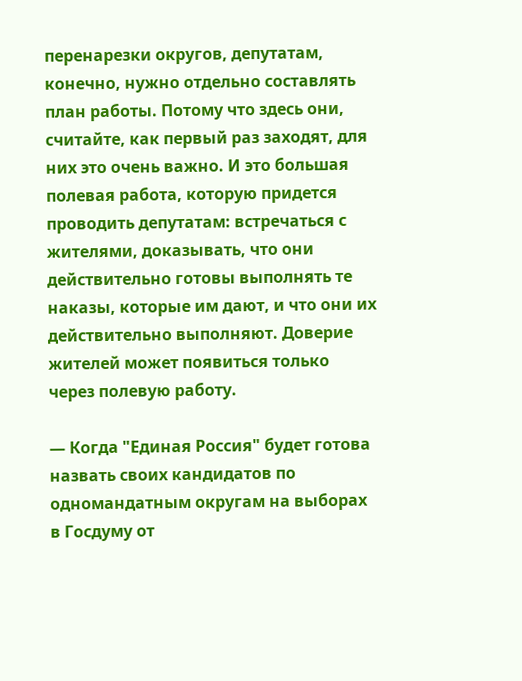перенарезки округов, депутатам, конечно, нужно отдельно составлять план работы. Потому что здесь они, считайте, как первый раз заходят, для них это очень важно. И это большая полевая работа, которую придется проводить депутатам: встречаться с жителями, доказывать, что они действительно готовы выполнять те наказы, которые им дают, и что они их действительно выполняют. Доверие жителей может появиться только через полевую работу.

— Когда "Единая Россия" будет готова назвать своих кандидатов по одномандатным округам на выборах в Госдуму от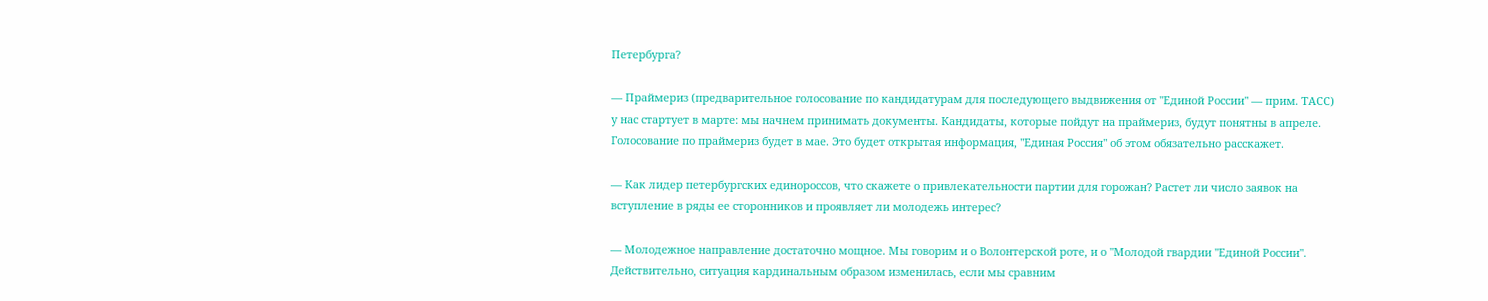Петербурга?

— Праймериз (предварительное голосование по кандидатурам для последующего выдвижения от "Единой России" — прим. ТАСС) у нас стартует в марте: мы начнем принимать документы. Кандидаты, которые пойдут на праймериз, будут понятны в апреле. Голосование по праймериз будет в мае. Это будет открытая информация, "Единая Россия" об этом обязательно расскажет.

— Как лидер петербургских единороссов, что скажете о привлекательности партии для горожан? Растет ли число заявок на вступление в ряды ее сторонников и проявляет ли молодежь интерес?

— Молодежное направление достаточно мощное. Мы говорим и о Волонтерской роте, и о "Молодой гвардии "Единой России". Действительно, ситуация кардинальным образом изменилась, если мы сравним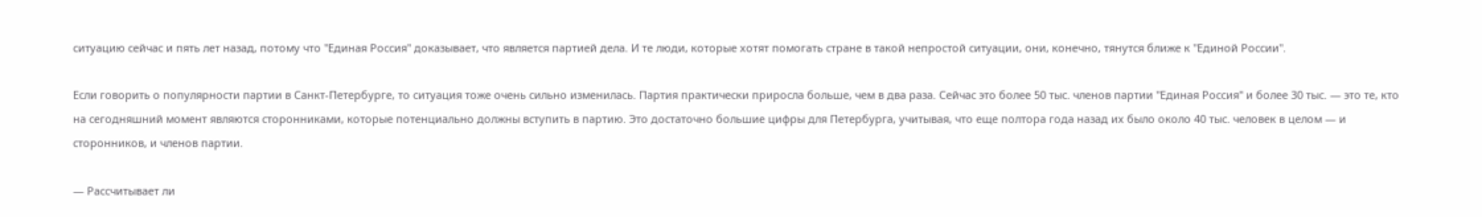ситуацию сейчас и пять лет назад, потому что "Единая Россия" доказывает, что является партией дела. И те люди, которые хотят помогать стране в такой непростой ситуации, они, конечно, тянутся ближе к "Единой России".

Если говорить о популярности партии в Санкт-Петербурге, то ситуация тоже очень сильно изменилась. Партия практически приросла больше, чем в два раза. Сейчас это более 50 тыс. членов партии "Единая Россия" и более 30 тыс. — это те, кто на сегодняшний момент являются сторонниками, которые потенциально должны вступить в партию. Это достаточно большие цифры для Петербурга, учитывая, что еще полтора года назад их было около 40 тыс. человек в целом — и сторонников, и членов партии.

— Рассчитывает ли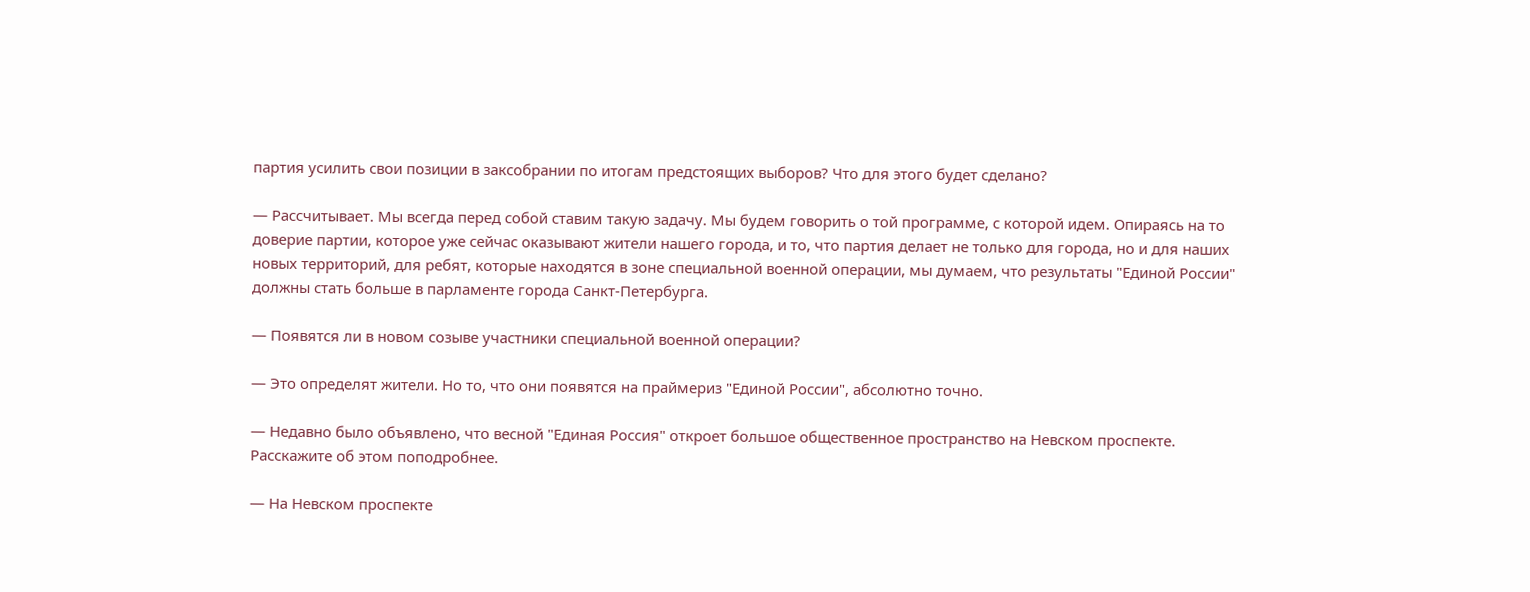партия усилить свои позиции в заксобрании по итогам предстоящих выборов? Что для этого будет сделано?

— Рассчитывает. Мы всегда перед собой ставим такую задачу. Мы будем говорить о той программе, с которой идем. Опираясь на то доверие партии, которое уже сейчас оказывают жители нашего города, и то, что партия делает не только для города, но и для наших новых территорий, для ребят, которые находятся в зоне специальной военной операции, мы думаем, что результаты "Единой России" должны стать больше в парламенте города Санкт-Петербурга.

— Появятся ли в новом созыве участники специальной военной операции?

— Это определят жители. Но то, что они появятся на праймериз "Единой России", абсолютно точно.

— Недавно было объявлено, что весной "Единая Россия" откроет большое общественное пространство на Невском проспекте. Расскажите об этом поподробнее.

— На Невском проспекте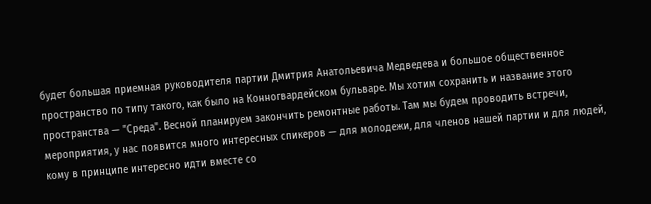будет большая приемная руководителя партии Дмитрия Анатольевича Медведева и большое общественное пространство по типу такого, как было на Конногвардейском бульваре. Мы хотим сохранить и название этого пространства — "Среда". Весной планируем закончить ремонтные работы. Там мы будем проводить встречи, мероприятия, у нас появится много интересных спикеров — для молодежи, для членов нашей партии и для людей, кому в принципе интересно идти вместе со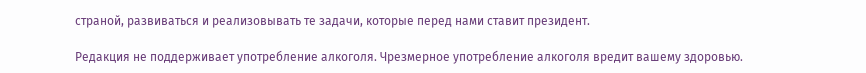страной, развиваться и реализовывать те задачи, которые перед нами ставит президент.

Редакция не поддерживает употребление алкоголя. Чрезмерное употребление алкоголя вредит вашему здоровью.